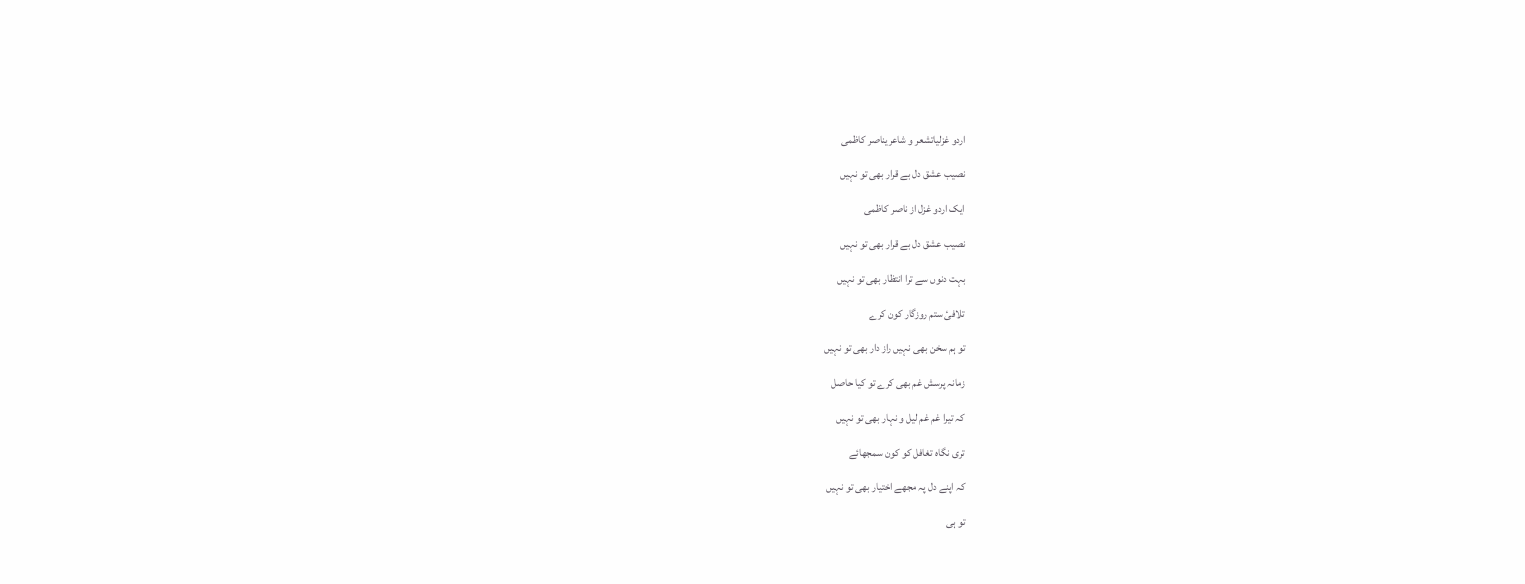اردو غزلیاتشعر و شاعریناصر کاظمی

نصیب عشق دل بے قرار بھی تو نہیں

ایک اردو غزل از ناصر کاظمی

نصیب عشق دل بے قرار بھی تو نہیں

بہت دنوں سے ترا انتظار بھی تو نہیں

تلافیٔ ستم روزگار کون کرے

تو ہم سخن بھی نہیں راز دار بھی تو نہیں

زمانہ پرسش غم بھی کرے تو کیا حاصل

کہ تیرا غم غم لیل و نہار بھی تو نہیں

تری نگاہ تغافل کو کون سمجھائے

کہ اپنے دل پہ مجھے اختیار بھی تو نہیں

تو ہی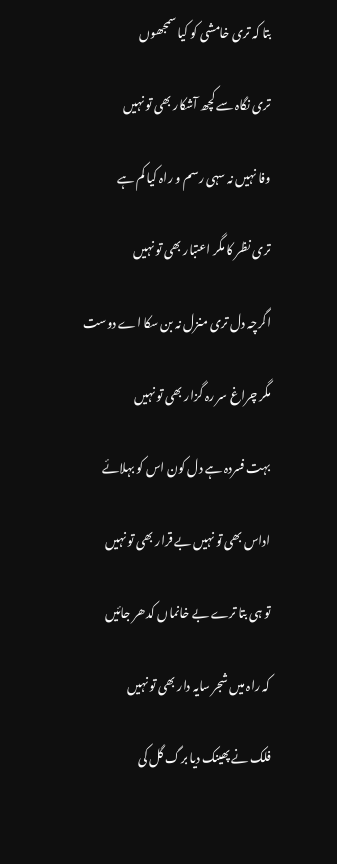بتا کہ تری خامشی کو کیا سمجھوں

تری نگاہ سے کچھ آشکار بھی تو نہیں

وفا نہیں نہ سہی رسم و راہ کیا کم ہے

تری نظر کا مگر اعتبار بھی تو نہیں

اگرچہ دل تری منزل نہ بن سکا اے دوست

مگر چراغ سر رہ گزار بھی تو نہیں

بہت فسردہ ہے دل کون اس کو بہلائے

اداس بھی تو نہیں بے قرار بھی تو نہیں

تو ہی بتا ترے بے خانماں کدھر جائیں

کہ راہ میں شجر سایہ دار بھی تو نہیں

فلک نے پھینک دیا برگ گل کی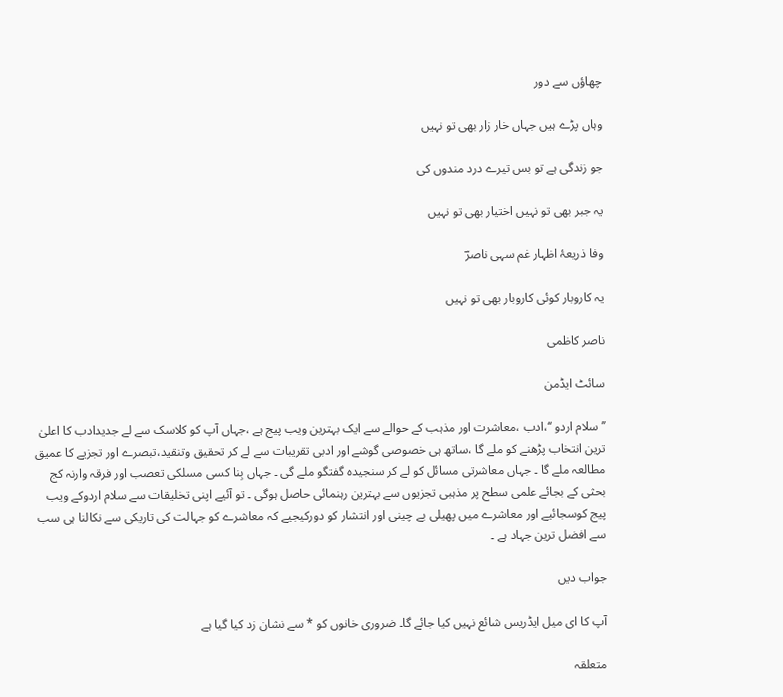چھاؤں سے دور

وہاں پڑے ہیں جہاں خار زار بھی تو نہیں

جو زندگی ہے تو بس تیرے درد مندوں کی

یہ جبر بھی تو نہیں اختیار بھی تو نہیں

وفا ذریعۂ اظہار غم سہی ناصرؔ

یہ کاروبار کوئی کاروبار بھی تو نہیں

ناصر کاظمی

سائٹ ایڈمن

’’سلام اردو ‘‘،ادب ،معاشرت اور مذہب کے حوالے سے ایک بہترین ویب پیج ہے ،جہاں آپ کو کلاسک سے لے جدیدادب کا اعلیٰ ترین انتخاب پڑھنے کو ملے گا ،ساتھ ہی خصوصی گوشے اور ادبی تقریبات سے لے کر تحقیق وتنقید،تبصرے اور تجزیے کا عمیق مطالعہ ملے گا ۔ جہاں معاشرتی مسائل کو لے کر سنجیدہ گفتگو ملے گی ۔ جہاں بِنا کسی مسلکی تعصب اور فرقہ وارنہ کج بحثی کے بجائے علمی سطح پر مذہبی تجزیوں سے بہترین رہنمائی حاصل ہوگی ۔ تو آئیے اپنی تخلیقات سے سلام اردوکے ویب پیج کوسجائیے اور معاشرے میں پھیلی بے چینی اور انتشار کو دورکیجیے کہ معاشرے کو جہالت کی تاریکی سے نکالنا ہی سب سے افضل ترین جہاد ہے ۔

جواب دیں

آپ کا ای میل ایڈریس شائع نہیں کیا جائے گا۔ ضروری خانوں کو * سے نشان زد کیا گیا ہے

متعلقہ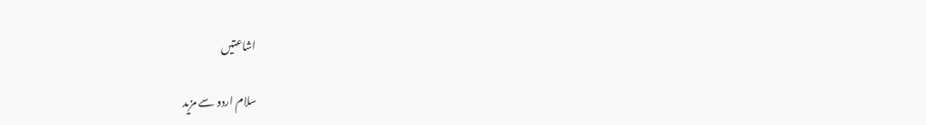اشاعتیں

سلام اردو سے مزید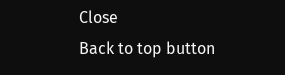Close
Back to top button